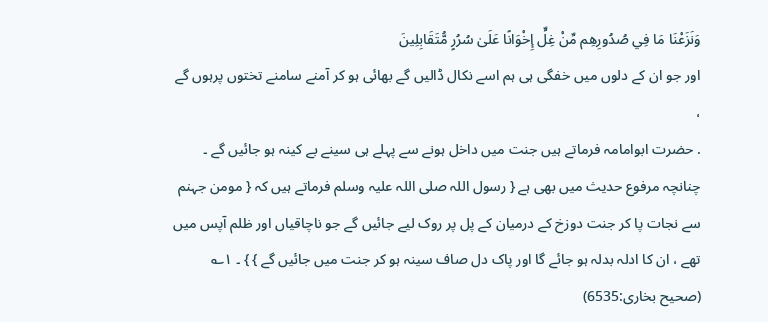وَنَزَعْنَا مَا فِي صُدُورِهِم مِّنْ غِلٍّ إِخْوَانًا عَلَىٰ سُرُرٍ مُّتَقَابِلِينَ
اور جو ان کے دلوں میں خفگی ہی ہم اسے نکال ڈالیں گے بھائی ہو کر آمنے سامنے تختوں پرہوں گے ،
. حضرت ابوامامہ فرماتے ہیں جنت میں داخل ہونے سے پہلے ہی سینے بے کینہ ہو جائیں گے ۔ چنانچہ مرفوع حدیث میں بھی ہے { رسول اللہ صلی اللہ علیہ وسلم فرماتے ہیں کہ { مومن جہنم سے نجات پا کر جنت دوزخ کے درمیان کے پل پر روک لیے جائیں گے جو ناچاقیاں اور ظلم آپس میں تھے ، ان کا ادلہ بدلہ ہو جائے گا اور پاک دل صاف سینہ ہو کر جنت میں جائیں گے } } ۔ ۱؎ (صحیح بخاری:6535)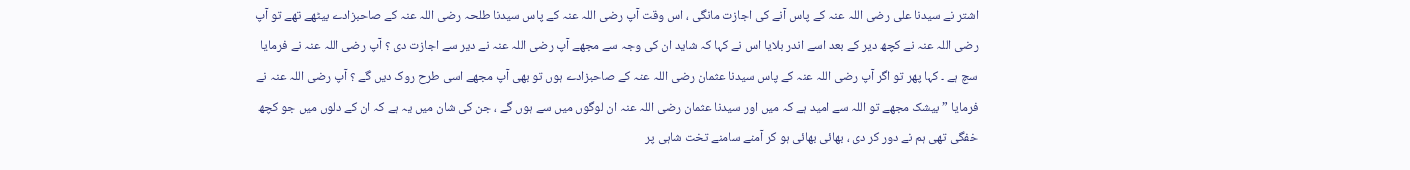اشتر نے سیدنا علی رضی اللہ عنہ کے پاس آنے کی اجازت مانگی ، اس وقت آپ رضی اللہ عنہ کے پاس سیدنا طلحہ رضی اللہ عنہ کے صاحبزادے بیٹھے تھے تو آپ رضی اللہ عنہ نے کچھ دیر کے بعد اسے اندر بلایا اس نے کہا کہ شاید ان کی وجہ سے مجھے آپ رضی اللہ عنہ نے دیر سے اجازت دی ؟ آپ رضی اللہ عنہ نے فرمایا سچ ہے ۔ کہا پھر تو اگر آپ رضی اللہ عنہ کے پاس سیدنا عثمان رضی اللہ عنہ کے صاحبزادے ہوں تو بھی آپ مجھے اسی طرح روک دیں گے ؟ آپ رضی اللہ عنہ نے فرمایا ” بیشک مجھے تو اللہ سے امید ہے کہ میں اور سیدنا عثمان رضی اللہ عنہ ان لوگوں میں سے ہوں گے ، جن کی شان میں یہ ہے کہ ان کے دلوں میں جو کچھ خفگی تھی ہم نے دور کر دی ، بھائی بھائی ہو کر آمنے سامنے تخت شاہی پر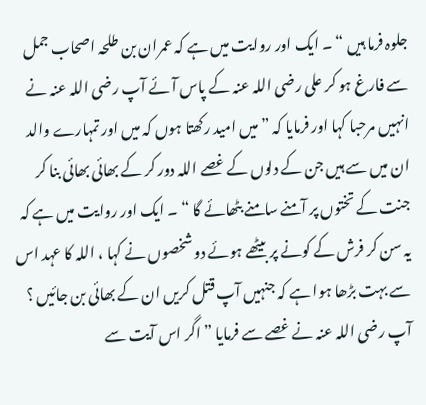جلوہ فرما ہیں “ ۔ ایک اور روایت میں ہے کہ عمران بن طلحہ اصحاب جمل سے فارغ ہو کر علی رضی اللہ عنہ کے پاس آئے آپ رضی اللہ عنہ نے انہیں مرحبا کہا اور فرمایا کہ ” میں امید رکھتا ہوں کہ میں اور تمہارے والد ان میں سے ہیں جن کے دلوں کے غصے اللہ دور کر کے بھائی بھائی بنا کر جنت کے تختوں پر آمنے سامنے بٹھائے گا “ ۔ ایک اور روایت میں ہے کہ یہ سن کر فرش کے کونے پر بیٹھے ہوئے دو شخصوں نے کہا ، اللہ کا عہد اس سے بہت بڑھا ہوا ہے کہ جنہیں آپ قتل کریں ان کے بھائی بن جائیں ؟ آپ رضی اللہ عنہ نے غصے سے فرمایا ” اگر اس آیت سے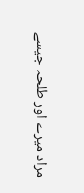مراد میرے اور طلحہ جیسے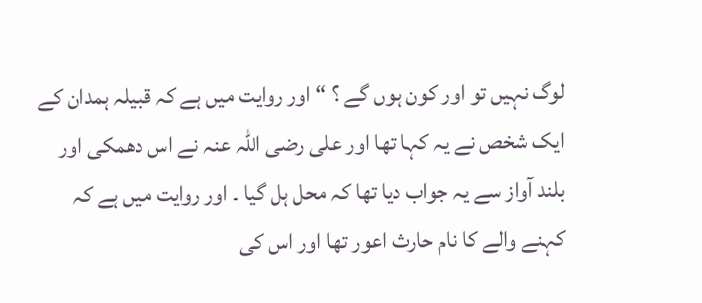لوگ نہیں تو اور کون ہوں گے ؟ “ اور روایت میں ہے کہ قبیلہ ہمدان کے ایک شخص نے یہ کہا تھا اور علی رضی اللہ عنہ نے اس دھمکی اور بلند آواز سے یہ جواب دیا تھا کہ محل ہل گیا ۔ اور روایت میں ہے کہ کہنے والے کا نام حارث اعور تھا اور اس کی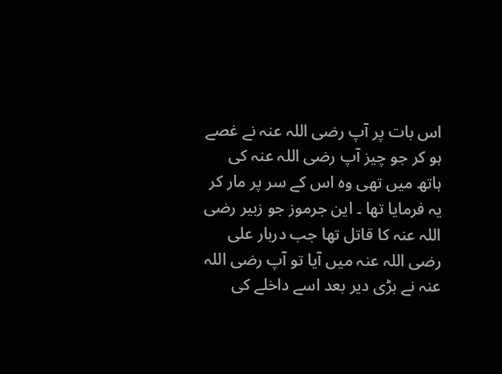اس بات پر آپ رضی اللہ عنہ نے غصے ہو کر جو چیز آپ رضی اللہ عنہ کی ہاتھ میں تھی وہ اس کے سر پر مار کر یہ فرمایا تھا ۔ این جرموز جو زبیر رضی اللہ عنہ کا قاتل تھا جب دربار علی رضی اللہ عنہ میں آیا تو آپ رضی اللہ عنہ نے بڑی دیر بعد اسے داخلے کی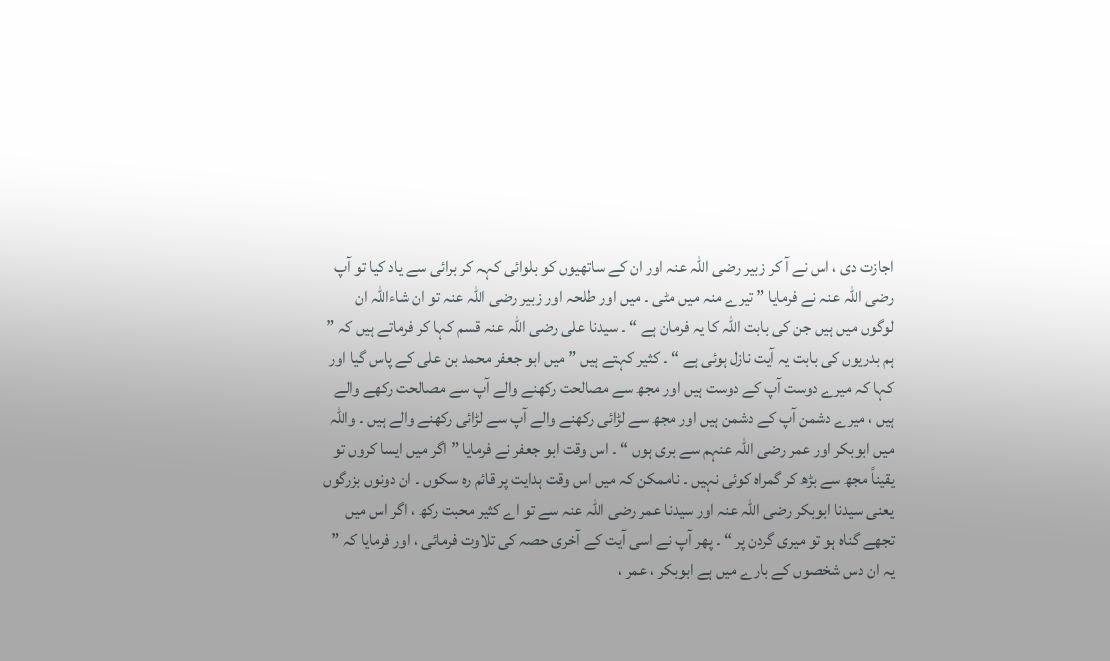اجازت دی ، اس نے آ کر زبیر رضی اللہ عنہ اور ان کے ساتھیوں کو بلوائی کہہ کر برائی سے یاد کیا تو آپ رضی اللہ عنہ نے فرمایا ” تیرے منہ میں مٹی ۔ میں اور طلحہ اور زبیر رضی اللہ عنہ تو ان شاءاللہ ان لوگوں میں ہیں جن کی بابت اللہ کا یہ فرمان ہے “ ۔ سیدنا علی رضی اللہ عنہ قسم کہا کر فرماتے ہیں کہ ” ہم بدریوں کی بابت یہ آیت نازل ہوئی ہے “ ۔ کثیر کہتے ہیں ” میں ابو جعفر محمد بن علی کے پاس گیا اور کہا کہ میرے دوست آپ کے دوست ہیں اور مجھ سے مصالحت رکھنے والے آپ سے مصالحت رکھے والے ہیں ، میرے دشمن آپ کے دشمن ہیں اور مجھ سے لڑائی رکھنے والے آپ سے لڑائی رکھنے والے ہیں ۔ واللہ میں ابوبکر اور عمر رضی اللہ عنہم سے بری ہوں “ ۔ اس وقت ابو جعفر نے فرمایا ” اگر میں ایسا کروں تو یقیناً مجھ سے بڑھ کر گمراہ کوئی نہیں ۔ ناممکن کہ میں اس وقت ہدایت پر قائم رہ سکوں ۔ ان دونوں بزرگوں یعنی سیدنا ابوبکر رضی اللہ عنہ اور سیدنا عمر رضی اللہ عنہ سے تو اے کثیر محبت رکھ ، اگر اس میں تجھے گناہ ہو تو میری گردن پر “ ۔ پھر آپ نے اسی آیت کے آخری حصہ کی تلاوت فرمائی ، اور فرمایا کہ ” یہ ان دس شخصوں کے بارے میں ہے ابوبکر ، عمر ،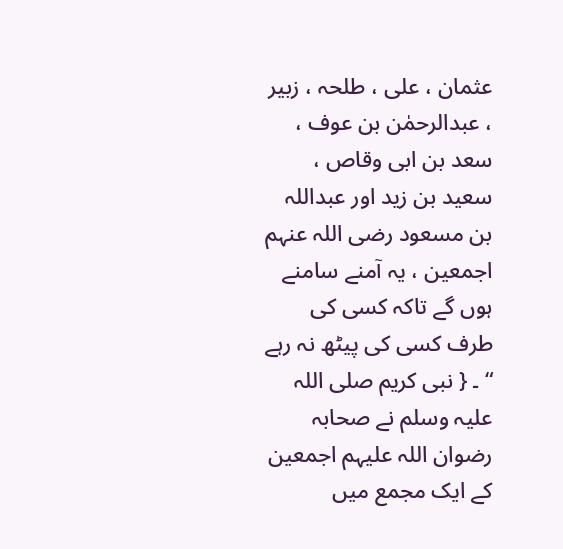عثمان ، علی ، طلحہ ، زبیر ، عبدالرحمٰن بن عوف ، سعد بن ابی وقاص ، سعید بن زید اور عبداللہ بن مسعود رضی اللہ عنہم اجمعین ، یہ آمنے سامنے ہوں گے تاکہ کسی کی طرف کسی کی پیٹھ نہ رہے “ ۔ { نبی کریم صلی اللہ علیہ وسلم نے صحابہ رضوان اللہ علیہم اجمعین کے ایک مجمع میں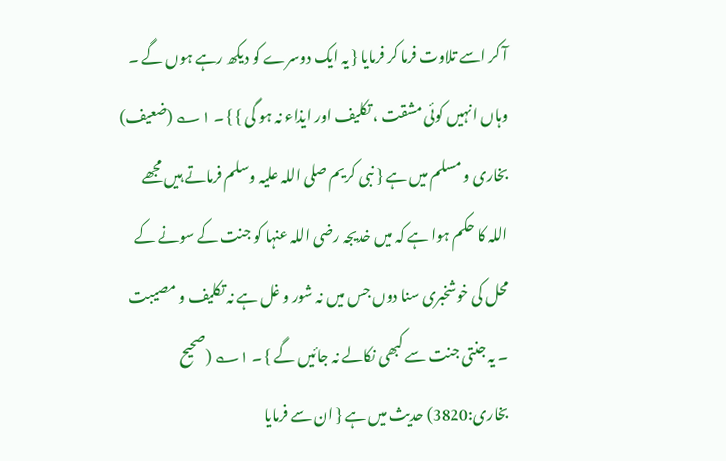آ کر اسے تلاوت فرما کر فرمایا { یہ ایک دوسرے کو دیکھ رہے ہوں گے ۔ وہاں انہیں کوئی مشقت ، تکلیف اور ایذاء نہ ہو گی } } ۔ ۱؎ (ضعیف) بخاری و مسلم میں ہے { نبی کریم صلی اللہ علیہ وسلم فرماتے ہیں مجھے اللہ کا حکم ہوا ہے کہ میں خدیجہ رضی اللہ عنہا کو جنت کے سونے کے محل کی خوشخبری سنا دوں جس میں نہ شور و غل ہے نہ تکلیف و مصیبت ۔ یہ جنتی جنت سے کبھی نکالے نہ جائیں گے } ۔ ۱؎ (صحیح بخاری:3820) حدیث میں ہے { ان سے فرمایا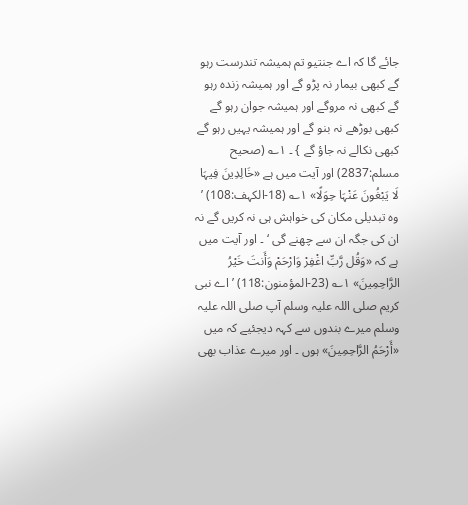جائے گا کہ اے جنتیو تم ہمیشہ تندرست رہو گے کبھی بیمار نہ پڑو گے اور ہمیشہ زندہ رہو گے کبھی نہ مروگے اور ہمیشہ جوان رہو گے کبھی بوڑھے نہ بنو گے اور ہمیشہ یہیں رہو گے کبھی نکالے نہ جاؤ گے } ۔ ۱؎ (صحیح مسلم:2837) اور آیت میں ہے «خَالِدِینَ فِیہَا لَا یَبْغُونَ عَنْہَا حِوَلًا» ۱؎ (18-الکہف:108) ’ وہ تبدیلی مکان کی خواہش ہی نہ کریں گے نہ ان کی جگہ ان سے چھنے گی ‘ ۔ اور آیت میں ہے کہ «وَقُل رَّبِّ اغْفِرْ وَارْحَمْ وَأَنتَ خَیْرُ الرَّاحِمِینَ» ۱؎ (23-المؤمنون:118) ’ اے نبی کریم صلی اللہ علیہ وسلم آپ صلی اللہ علیہ وسلم میرے بندوں سے کہہ دیجئیے کہ میں «أَرْحَمُ الرَّاحِمِینَ» ہوں ۔ اور میرے عذاب بھی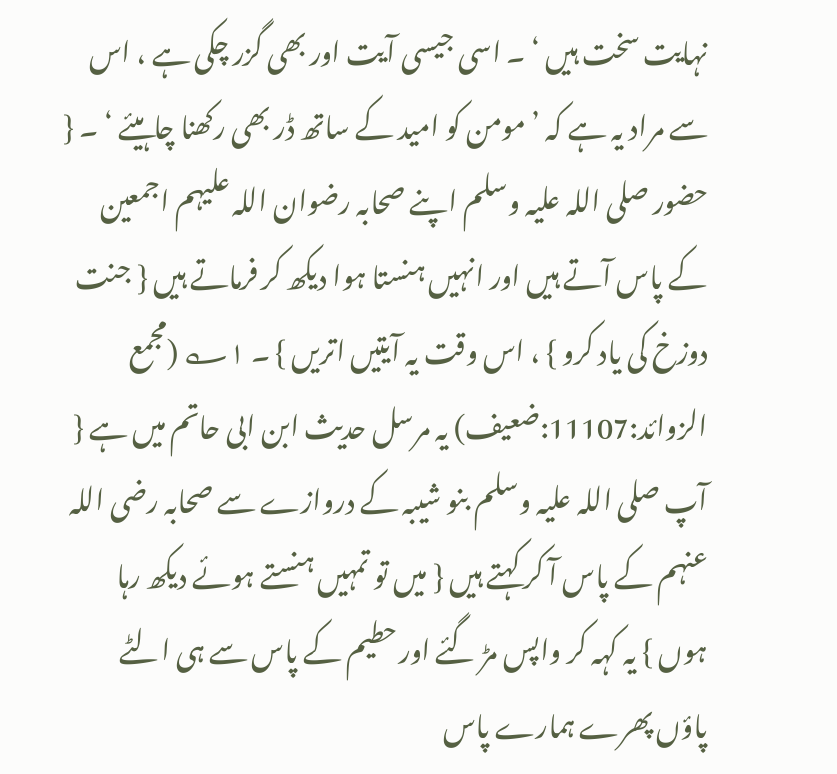نہایت سخت ہیں ‘ ۔ اسی جیسی آیت اور بھی گزر چکی ہے ، اس سے مراد یہ ہے کہ ’ مومن کو امید کے ساتھ ڈر بھی رکھنا چاہیئے ‘ ۔ { حضور صلی اللہ علیہ وسلم اپنے صحابہ رضوان اللہ علیہم اجمعین کے پاس آتے ہیں اور انہیں ہنستا ہوا دیکھ کر فرماتے ہیں { جنت دوزخ کی یاد کرو } ، اس وقت یہ آیتیں اتریں } ۔ ۱؎ (مجمع الزوائد:11107:ضعیف) یہ مرسل حدیث ابن ابی حاتم میں ہے { آپ صلی اللہ علیہ وسلم بنو شیبہ کے دروازے سے صحابہ رضی اللہ عنہم کے پاس آ کر کہتے ہیں { میں تو تمہیں ہنستے ہوئے دیکھ رہا ہوں } یہ کہہ کر واپس مڑ گئے اور حطیم کے پاس سے ہی الٹے پاؤں پھرے ہمارے پاس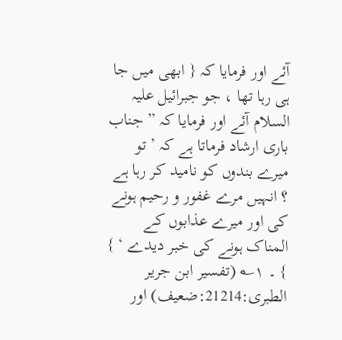آئے اور فرمایا کہ { ابھی میں جا ہی رہا تھا ، جو جبرائیل علیہ السلام آئے اور فرمایا کہ ” جناب باری ارشاد فرماتا ہے کہ ’ تو میرے بندوں کو نامید کر رہا ہے ؟ انہیں مرے غفور و رحیم ہونے کی اور میرے عذابوں کے المناک ہونے کی خبر دیدے ‘ } } ۔ ۱؎ (تفسیر ابن جریر الطبری:21214:ضعیف) اور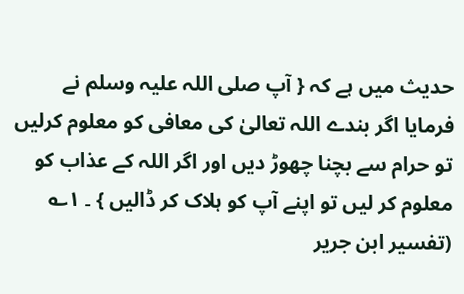حدیث میں ہے کہ { آپ صلی اللہ علیہ وسلم نے فرمایا اگر بندے اللہ تعالیٰ کی معافی کو معلوم کرلیں تو حرام سے بچنا چھوڑ دیں اور اگر اللہ کے عذاب کو معلوم کر لیں تو اپنے آپ کو ہلاک کر ڈالیں } ۔ ۱؎ (تفسیر ابن جریر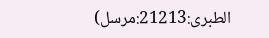الطبری:21213:مرسل)